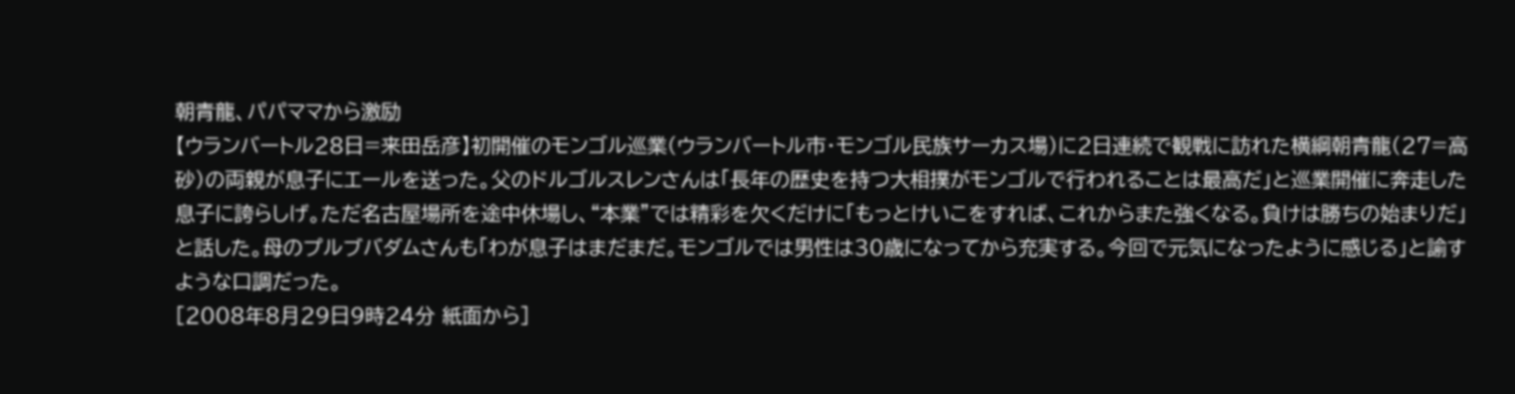朝青龍、パパママから激励
【ウランバートル28日=来田岳彦】初開催のモンゴル巡業(ウランバートル市・モンゴル民族サーカス場)に2日連続で観戦に訪れた横綱朝青龍(27=高砂)の両親が息子にエールを送った。父のドルゴルスレンさんは「長年の歴史を持つ大相撲がモンゴルで行われることは最高だ」と巡業開催に奔走した息子に誇らしげ。ただ名古屋場所を途中休場し、“本業”では精彩を欠くだけに「もっとけいこをすれば、これからまた強くなる。負けは勝ちの始まりだ」と話した。母のプルブバダムさんも「わが息子はまだまだ。モンゴルでは男性は30歳になってから充実する。今回で元気になったように感じる」と諭すような口調だった。
[2008年8月29日9時24分 紙面から]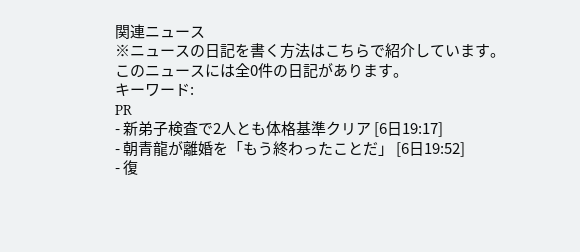関連ニュース
※ニュースの日記を書く方法はこちらで紹介しています。
このニュースには全0件の日記があります。
キーワード:
PR
- 新弟子検査で2人とも体格基準クリア [6日19:17]
- 朝青龍が離婚を「もう終わったことだ」 [6日19:52]
- 復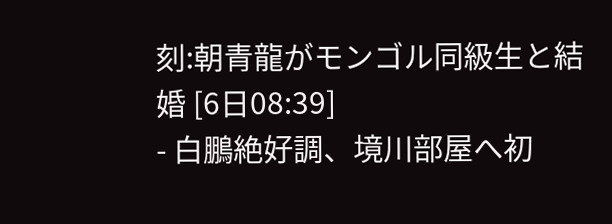刻:朝青龍がモンゴル同級生と結婚 [6日08:39]
- 白鵬絶好調、境川部屋へ初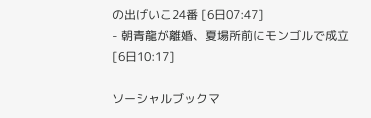の出げいこ24番 [6日07:47]
- 朝青龍が離婚、夏場所前にモンゴルで成立 [6日10:17]

ソーシャルブックマ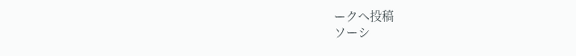ークへ投稿
ソーシ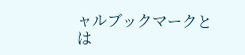ャルブックマークとは